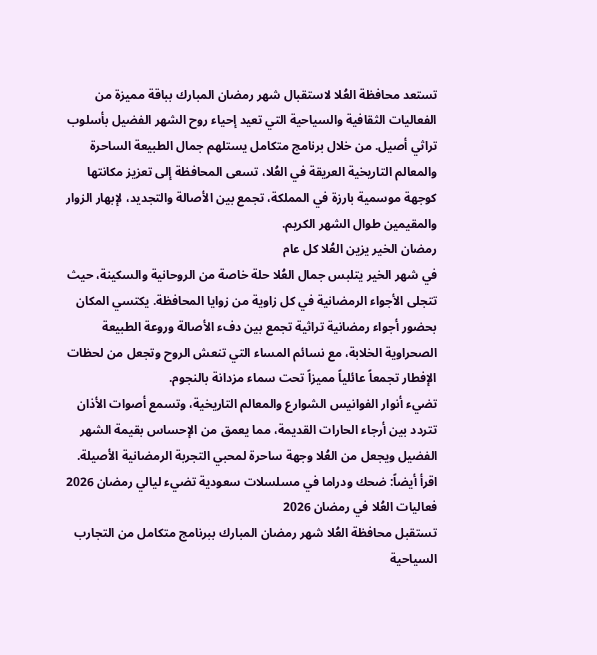تستعد محافظة العُلا لاستقبال شهر رمضان المبارك بباقة مميزة من الفعاليات الثقافية والسياحية التي تعيد إحياء روح الشهر الفضيل بأسلوب تراثي أصيل. من خلال برنامج متكامل يستلهم جمال الطبيعة الساحرة والمعالم التاريخية العريقة في العُلا، تسعى المحافظة إلى تعزيز مكانتها كوجهة موسمية بارزة في المملكة، تجمع بين الأصالة والتجديد، لإبهار الزوار والمقيمين طوال الشهر الكريم.
رمضان الخير يزين العُلا كل عام
في شهر الخير يتلبس جمال العُلا حلة خاصة من الروحانية والسكينة، حيث تتجلى الأجواء الرمضانية في كل زاوية من زوايا المحافظة. يكتسي المكان بحضور أجواء رمضانية تراثية تجمع بين دفء الأصالة وروعة الطبيعة الصحراوية الخلابة، مع نسائم المساء التي تنعش الروح وتجعل من لحظات الإفطار تجمعاً عائلياً مميزاً تحت سماء مزدانة بالنجوم.
تضيء أنوار الفوانيس الشوارع والمعالم التاريخية، وتسمع أصوات الأذان تتردد بين أرجاء الحارات القديمة، مما يعمق من الإحساس بقيمة الشهر الفضيل ويجعل من العُلا وجهة ساحرة لمحبي التجربة الرمضانية الأصيلة.
اقرأ أيضاً: ضحك ودراما في مسلسلات سعودية تضيء ليالي رمضان 2026
فعاليات العُلا في رمضان 2026
تستقبل محافظة العُلا شهر رمضان المبارك ببرنامج متكامل من التجارب السياحية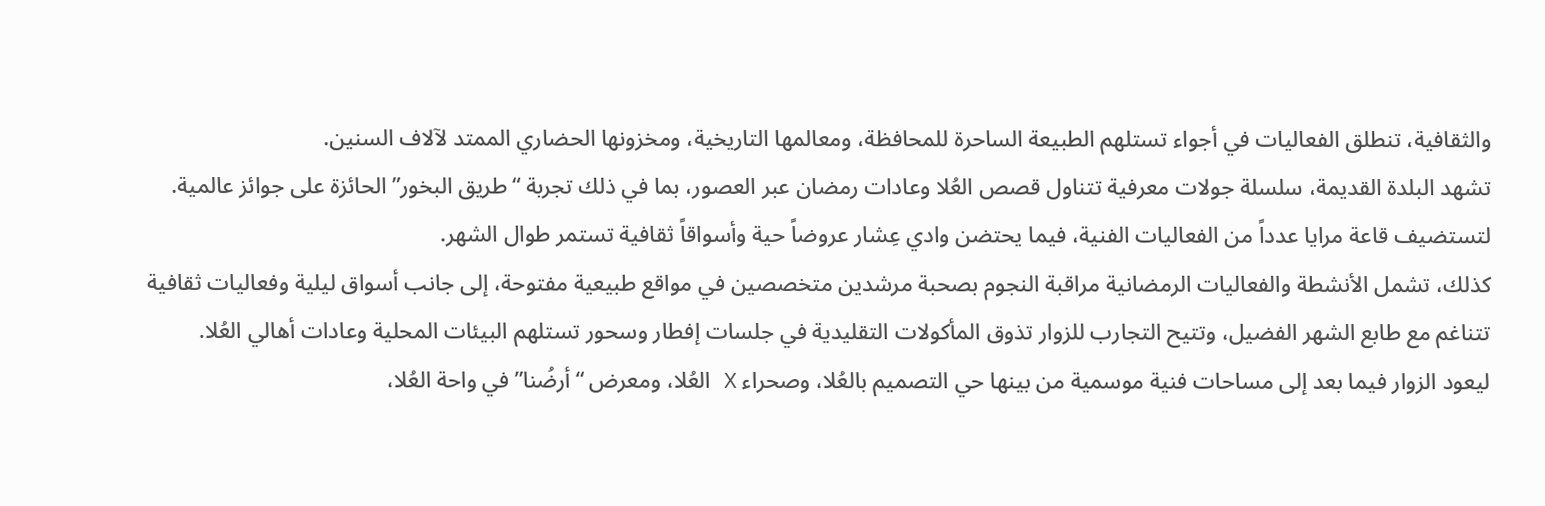والثقافية، تنطلق الفعاليات في أجواء تستلهم الطبيعة الساحرة للمحافظة، ومعالمها التاريخية، ومخزونها الحضاري الممتد لآلاف السنين.
تشهد البلدة القديمة، سلسلة جولات معرفية تتناول قصص العُلا وعادات رمضان عبر العصور، بما في ذلك تجربة “طريق البخور” الحائزة على جوائز عالمية. لتستضيف قاعة مرايا عدداً من الفعاليات الفنية، فيما يحتضن وادي عِشار عروضاً حية وأسواقاً ثقافية تستمر طوال الشهر.
كذلك، تشمل الأنشطة والفعاليات الرمضانية مراقبة النجوم بصحبة مرشدين متخصصين في مواقع طبيعية مفتوحة، إلى جانب أسواق ليلية وفعاليات ثقافية تتناغم مع طابع الشهر الفضيل، وتتيح التجارب للزوار تذوق المأكولات التقليدية في جلسات إفطار وسحور تستلهم البيئات المحلية وعادات أهالي العُلا.
ليعود الزوار فيما بعد إلى مساحات فنية موسمية من بينها حي التصميم بالعُلا، وصحراء X العُلا، ومعرض “أرضُنا” في واحة العُلا،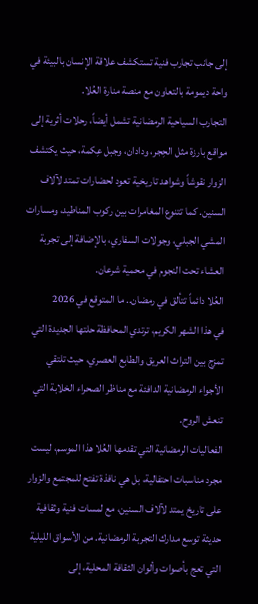إلى جانب تجارب فنية تستكشف علاقة الإنسان بالبيئة في واحة ديمومة بالتعاون مع منصة منارة العُلا.
التجارب السياحية الرمضانية تشمل أيضاً، رحلات أثرية إلى مواقع بارزة مثل الحِجر، ودادان، وجبل عِكمة، حيث يكتشف الزوار نقوشاً وشواهد تاريخية تعود لحضارات تمتد لآلاف السنين. كما تتنوع المغامرات بين ركوب المناطيد، ومسارات المشي الجبلي، وجولات السفاري، بالإضافة إلى تجربة العشاء تحت النجوم في محمية شرعان.
العُلا دائماً تتألق في رمضان.. ما المتوقع في 2026
في هذا الشهر الكريم، ترتدي المحافظة حلتها الجديدة التي تمزج بين التراث العريق والطابع العصري، حيث تلتقي الأجواء الرمضانية الدافئة مع مناظر الصحراء الخلابة التي تنعش الروح.
الفعاليات الرمضانية التي تقدمها العُلا هذا الموسم، ليست مجرد مناسبات احتفالية، بل هي نافذة تفتح للمجتمع والزوار على تاريخ يمتد لآلاف السنين، مع لمسات فنية وثقافية حديثة توسع مدارك التجربة الرمضانية. من الأسواق الليلية التي تعج بأصوات وألوان الثقافة المحلية، إلى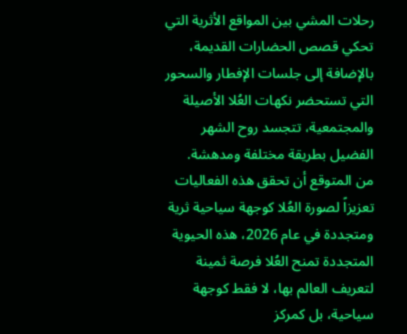رحلات المشي بين المواقع الأثرية التي تحكي قصص الحضارات القديمة، بالإضافة إلى جلسات الإفطار والسحور التي تستحضر نكهات العُلا الأصيلة والمجتمعية، تتجسد روح الشهر الفضيل بطريقة مختلفة ومدهشة.
من المتوقع أن تحقق هذه الفعاليات تعزيزاً لصورة العُلا كوجهة سياحية ثرية ومتجددة في عام 2026، هذه الحيوية المتجددة تمنح العُلا فرصة ثمينة لتعريف العالم بها، لا فقط كوجهة سياحية، بل كمركز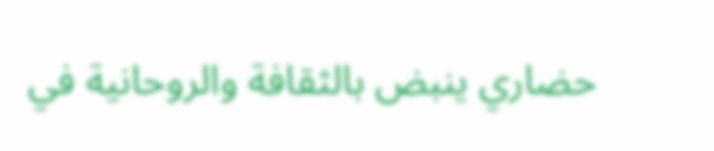حضاري ينبض بالثقافة والروحانية في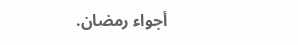أجواء رمضان.